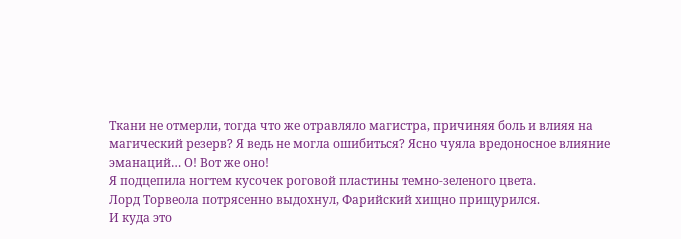Ткани не отмерли, тогда что же отравляло магистра, причиняя боль и влияя на магический резерв? Я ведь не могла ошибиться? Ясно чуяла вредоносное влияние эманаций… О! Вот же оно!
Я подцепила ногтем кусочек роговой пластины темно-зеленого цвета.
Лорд Торвеола потрясенно выдохнул, Фарийский хищно прищурился.
И куда это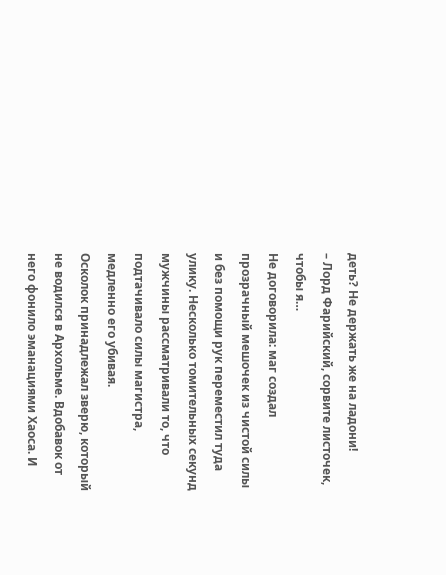деть? Не держать же на ладони!
– Лорд Фарийский, сорвите листочек, чтобы я…
Не договорила: маг создал прозрачный мешочек из чистой силы и без помощи рук переместил туда улику. Несколько томительных секунд мужчины рассматривали то, что подтачивало силы магистра, медленно его убивая.
Осколок принадлежал зверю, который не водился в Архольме. Вдобавок от него фонило эманациями Хаоса. И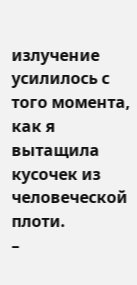излучение усилилось с того момента, как я вытащила кусочек из человеческой плоти.
–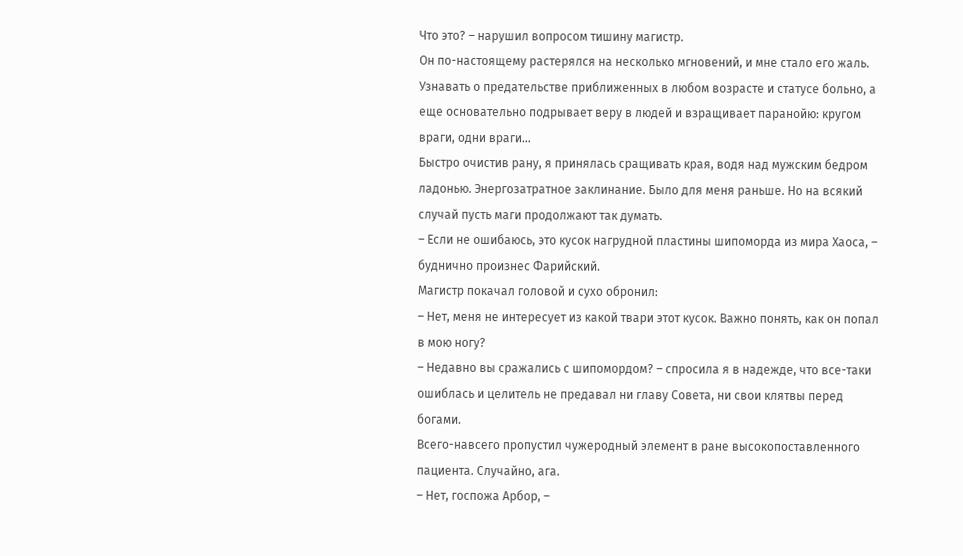Что это? – нарушил вопросом тишину магистр.
Он по-настоящему растерялся на несколько мгновений, и мне стало его жаль. Узнавать о предательстве приближенных в любом возрасте и статусе больно, а еще основательно подрывает веру в людей и взращивает паранойю: кругом враги, одни враги…
Быстро очистив рану, я принялась сращивать края, водя над мужским бедром ладонью. Энергозатратное заклинание. Было для меня раньше. Но на всякий случай пусть маги продолжают так думать.
– Если не ошибаюсь, это кусок нагрудной пластины шипоморда из мира Хаоса, – буднично произнес Фарийский.
Магистр покачал головой и сухо обронил:
– Нет, меня не интересует из какой твари этот кусок. Важно понять, как он попал в мою ногу?
– Недавно вы сражались с шипомордом? – спросила я в надежде, что все-таки ошиблась и целитель не предавал ни главу Совета, ни свои клятвы перед богами.
Всего-навсего пропустил чужеродный элемент в ране высокопоставленного пациента. Случайно, ага.
– Нет, госпожа Арбор, –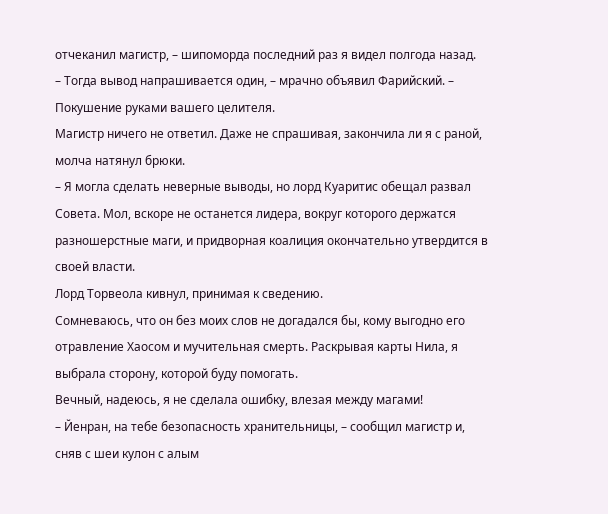отчеканил магистр, – шипоморда последний раз я видел полгода назад.
– Тогда вывод напрашивается один, – мрачно объявил Фарийский. – Покушение руками вашего целителя.
Магистр ничего не ответил. Даже не спрашивая, закончила ли я с раной, молча натянул брюки.
– Я могла сделать неверные выводы, но лорд Куаритис обещал развал Совета. Мол, вскоре не останется лидера, вокруг которого держатся разношерстные маги, и придворная коалиция окончательно утвердится в своей власти.
Лорд Торвеола кивнул, принимая к сведению.
Сомневаюсь, что он без моих слов не догадался бы, кому выгодно его отравление Хаосом и мучительная смерть. Раскрывая карты Нила, я выбрала сторону, которой буду помогать.
Вечный, надеюсь, я не сделала ошибку, влезая между магами!
– Йенран, на тебе безопасность хранительницы, – сообщил магистр и, сняв с шеи кулон с алым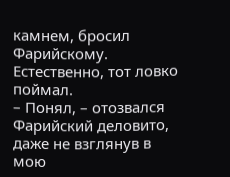камнем, бросил Фарийскому.
Естественно, тот ловко поймал.
– Понял, – отозвался Фарийский деловито, даже не взглянув в мою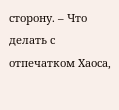сторону. – Что делать с отпечатком Хаоса,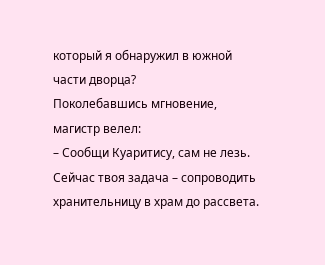который я обнаружил в южной части дворца?
Поколебавшись мгновение, магистр велел:
– Сообщи Куаритису, сам не лезь. Сейчас твоя задача – сопроводить хранительницу в храм до рассвета.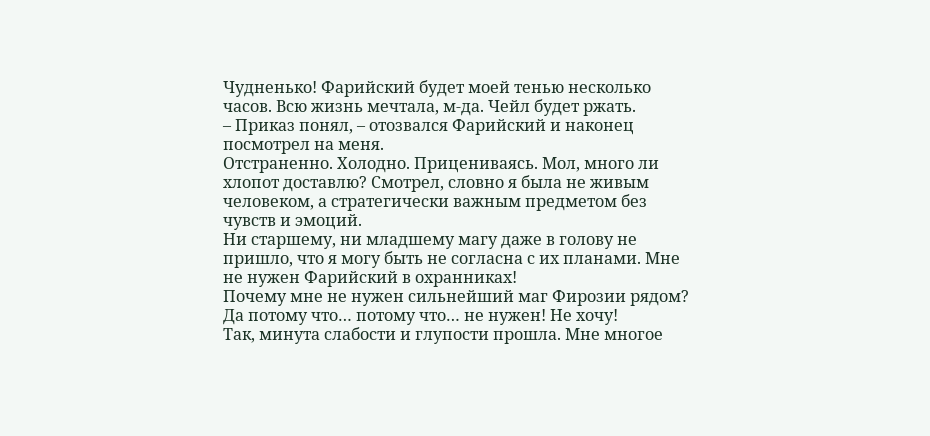Чудненько! Фарийский будет моей тенью несколько часов. Всю жизнь мечтала, м-да. Чейл будет ржать.
– Приказ понял, – отозвался Фарийский и наконец посмотрел на меня.
Отстраненно. Холодно. Прицениваясь. Мол, много ли хлопот доставлю? Смотрел, словно я была не живым человеком, а стратегически важным предметом без чувств и эмоций.
Ни старшему, ни младшему магу даже в голову не пришло, что я могу быть не согласна с их планами. Мне не нужен Фарийский в охранниках!
Почему мне не нужен сильнейший маг Фирозии рядом? Да потому что… потому что… не нужен! Не хочу!
Так, минута слабости и глупости прошла. Мне многое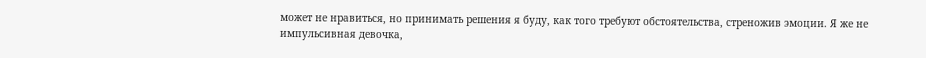может не нравиться, но принимать решения я буду, как того требуют обстоятельства, стреножив эмоции. Я же не импульсивная девочка,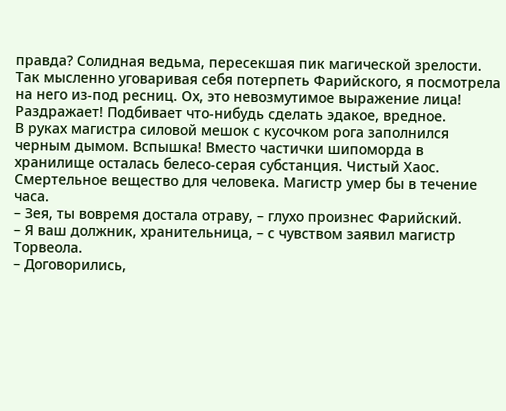правда? Солидная ведьма, пересекшая пик магической зрелости.
Так мысленно уговаривая себя потерпеть Фарийского, я посмотрела на него из-под ресниц. Ох, это невозмутимое выражение лица! Раздражает! Подбивает что-нибудь сделать эдакое, вредное.
В руках магистра силовой мешок с кусочком рога заполнился черным дымом. Вспышка! Вместо частички шипоморда в хранилище осталась белесо-серая субстанция. Чистый Хаос. Смертельное вещество для человека. Магистр умер бы в течение часа.
– Зея, ты вовремя достала отраву, – глухо произнес Фарийский.
– Я ваш должник, хранительница, – с чувством заявил магистр Торвеола.
– Договорились,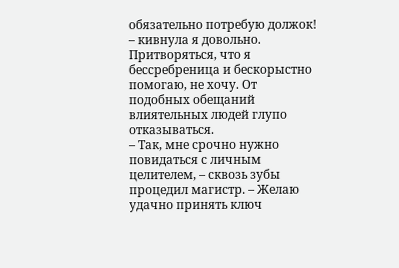обязательно потребую должок! – кивнула я довольно.
Притворяться, что я бессребреница и бескорыстно помогаю, не хочу. От подобных обещаний влиятельных людей глупо отказываться.
– Так, мне срочно нужно повидаться с личным целителем, – сквозь зубы процедил магистр. – Желаю удачно принять ключ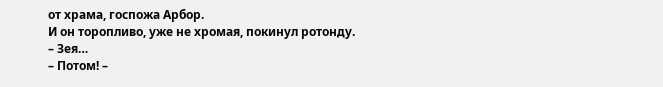от храма, госпожа Арбор.
И он торопливо, уже не хромая, покинул ротонду.
– Зея…
– Потом! –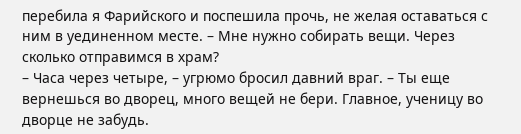перебила я Фарийского и поспешила прочь, не желая оставаться с ним в уединенном месте. – Мне нужно собирать вещи. Через сколько отправимся в храм?
– Часа через четыре, – угрюмо бросил давний враг. – Ты еще вернешься во дворец, много вещей не бери. Главное, ученицу во дворце не забудь.